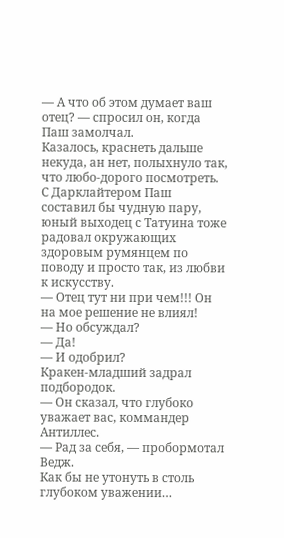— А что об этом думает ваш отец? — спросил он, когда Паш замолчал.
Казалось, краснеть дальше некуда, ан нет, полыхнуло так, что любо-дорого посмотреть. С Дарклайтером Паш составил бы чудную пару, юный выходец с Татуина тоже радовал окружающих здоровым румянцем по поводу и просто так, из любви к искусству.
— Отец тут ни при чем!!! Он на мое решение не влиял!
— Но обсуждал?
— Да!
— И одобрил?
Кракен-младший задрал подбородок.
— Он сказал, что глубоко уважает вас, коммандер Антиллес.
— Рад за себя, — пробормотал Ведж.
Как бы не утонуть в столь глубоком уважении…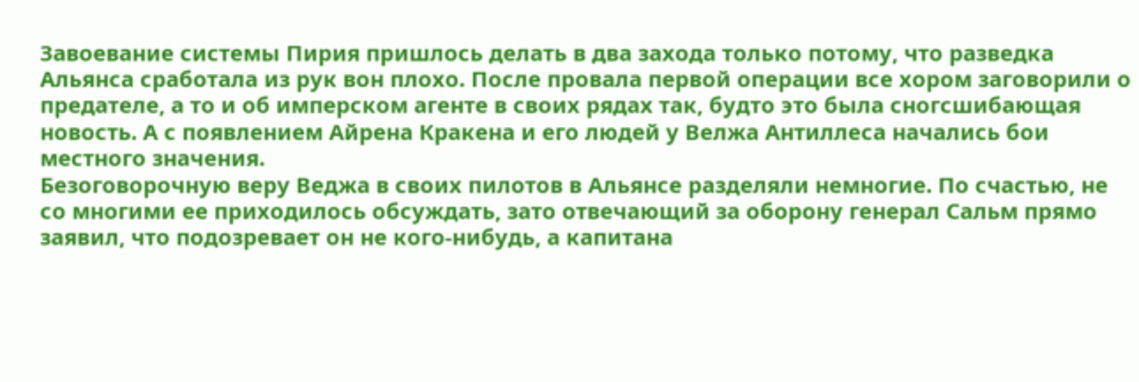Завоевание системы Пирия пришлось делать в два захода только потому, что разведка Альянса сработала из рук вон плохо. После провала первой операции все хором заговорили о предателе, а то и об имперском агенте в своих рядах так, будто это была сногсшибающая новость. А с появлением Айрена Кракена и его людей у Велжа Антиллеса начались бои местного значения.
Безоговорочную веру Веджа в своих пилотов в Альянсе разделяли немногие. По счастью, не со многими ее приходилось обсуждать, зато отвечающий за оборону генерал Сальм прямо заявил, что подозревает он не кого-нибудь, а капитана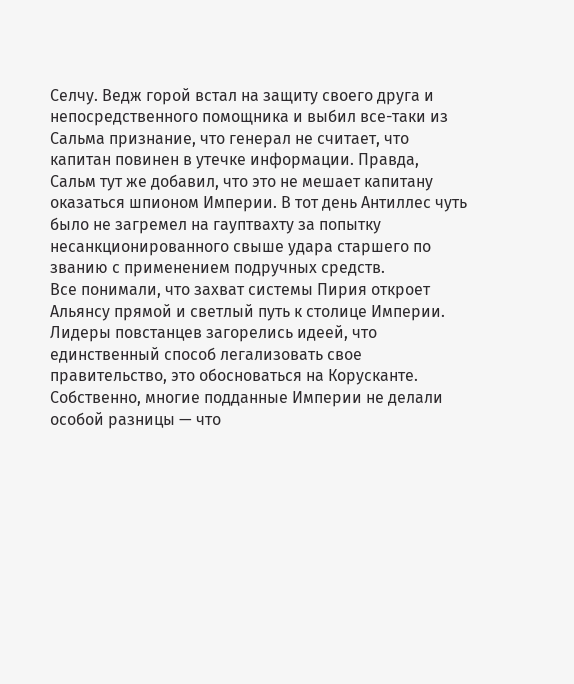Селчу. Ведж горой встал на защиту своего друга и непосредственного помощника и выбил все-таки из Сальма признание, что генерал не считает, что капитан повинен в утечке информации. Правда, Сальм тут же добавил, что это не мешает капитану оказаться шпионом Империи. В тот день Антиллес чуть было не загремел на гауптвахту за попытку несанкционированного свыше удара старшего по званию с применением подручных средств.
Все понимали, что захват системы Пирия откроет Альянсу прямой и светлый путь к столице Империи. Лидеры повстанцев загорелись идеей, что единственный способ легализовать свое правительство, это обосноваться на Корусканте. Собственно, многие подданные Империи не делали особой разницы — что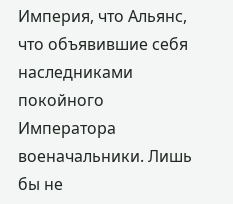Империя, что Альянс, что объявившие себя наследниками покойного Императора военачальники. Лишь бы не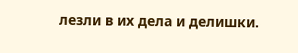лезли в их дела и делишки.